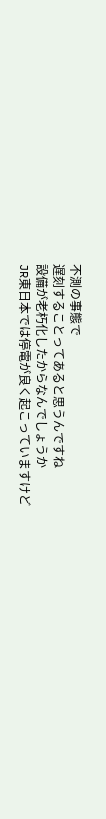不測の事態で
遅刻することってあると思うんですね
設備が老朽化したからなんでしょうか
JR東日本では停電が良く起こっていますけど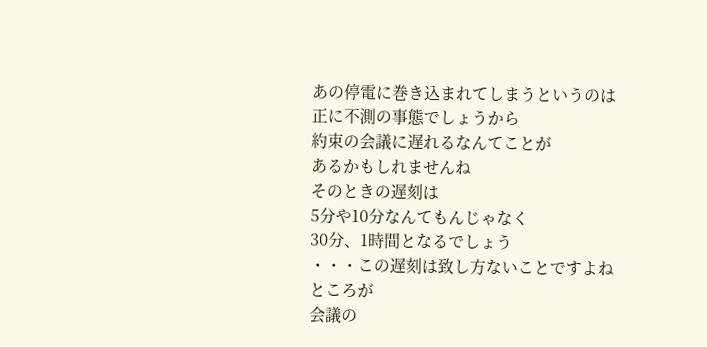あの停電に巻き込まれてしまうというのは
正に不測の事態でしょうから
約束の会議に遅れるなんてことが
あるかもしれませんね
そのときの遅刻は
5分や10分なんてもんじゃなく
30分、1時間となるでしょう
・・・この遅刻は致し方ないことですよね
ところが
会議の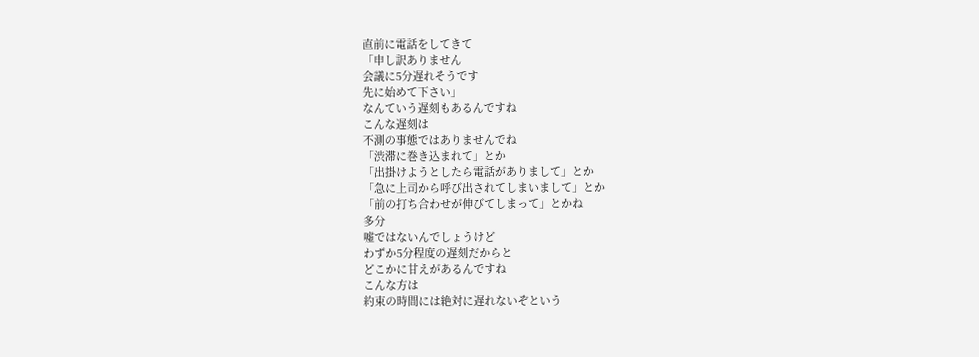直前に電話をしてきて
「申し訳ありません
会議に5分遅れそうです
先に始めて下さい」
なんていう遅刻もあるんですね
こんな遅刻は
不測の事態ではありませんでね
「渋滞に巻き込まれて」とか
「出掛けようとしたら電話がありまして」とか
「急に上司から呼び出されてしまいまして」とか
「前の打ち合わせが伸びてしまって」とかね
多分
嘘ではないんでしょうけど
わずか5分程度の遅刻だからと
どこかに甘えがあるんですね
こんな方は
約束の時間には絶対に遅れないぞという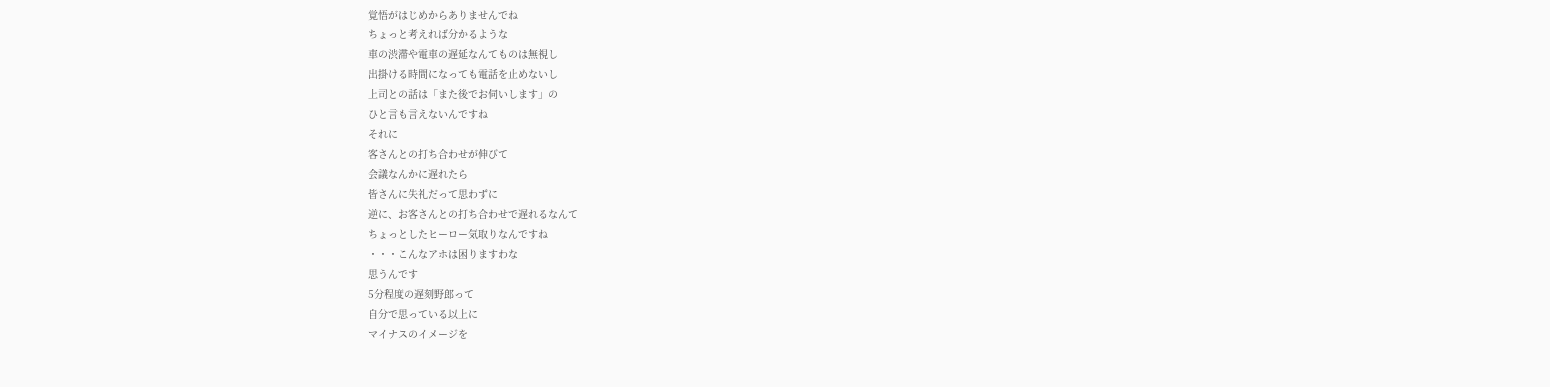覚悟がはじめからありませんでね
ちょっと考えれば分かるような
車の渋滞や電車の遅延なんてものは無視し
出掛ける時間になっても電話を止めないし
上司との話は「また後でお伺いします」の
ひと言も言えないんですね
それに
客さんとの打ち合わせが伸びて
会議なんかに遅れたら
皆さんに失礼だって思わずに
逆に、お客さんとの打ち合わせで遅れるなんて
ちょっとしたヒーロー気取りなんですね
・・・こんなアホは困りますわな
思うんです
5分程度の遅刻野郎って
自分で思っている以上に
マイナスのイメージを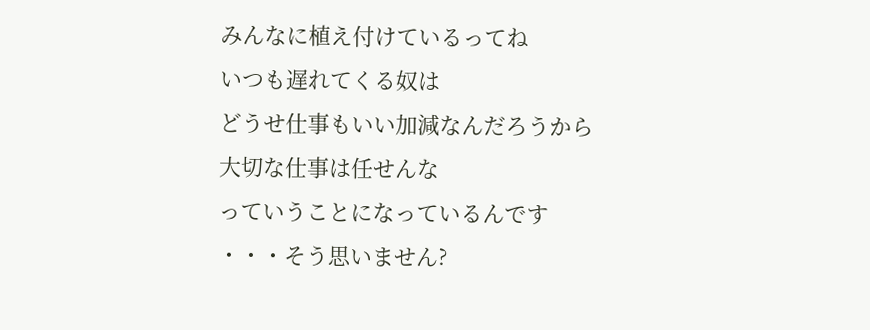みんなに植え付けているってね
いつも遅れてくる奴は
どうせ仕事もいい加減なんだろうから
大切な仕事は任せんな
っていうことになっているんです
・・・そう思いません?